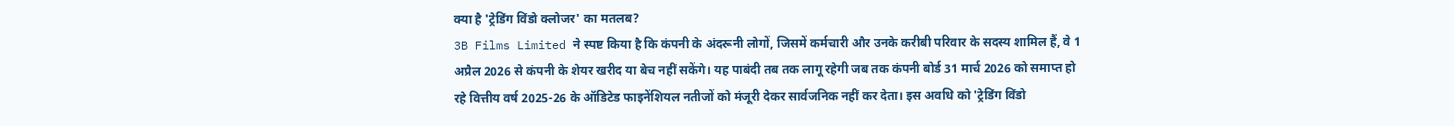क्या है 'ट्रेडिंग विंडो क्लोजर' का मतलब?
3B Films Limited ने स्पष्ट किया है कि कंपनी के अंदरूनी लोगों, जिसमें कर्मचारी और उनके करीबी परिवार के सदस्य शामिल हैं, वे 1 अप्रैल 2026 से कंपनी के शेयर खरीद या बेच नहीं सकेंगे। यह पाबंदी तब तक लागू रहेगी जब तक कंपनी बोर्ड 31 मार्च 2026 को समाप्त हो रहे वित्तीय वर्ष 2025-26 के ऑडिटेड फाइनेंशियल नतीजों को मंजूरी देकर सार्वजनिक नहीं कर देता। इस अवधि को 'ट्रेडिंग विंडो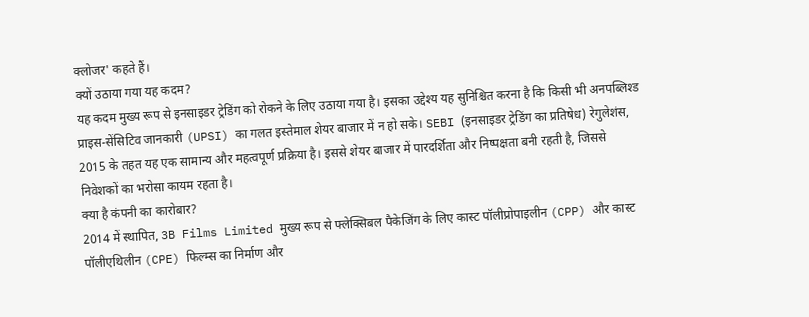क्लोजर' कहते हैं।
क्यों उठाया गया यह कदम?
यह कदम मुख्य रूप से इनसाइडर ट्रेडिंग को रोकने के लिए उठाया गया है। इसका उद्देश्य यह सुनिश्चित करना है कि किसी भी अनपब्लिश्ड प्राइस-सेंसिटिव जानकारी (UPSI) का गलत इस्तेमाल शेयर बाजार में न हो सके। SEBI (इनसाइडर ट्रेडिंग का प्रतिषेध) रेगुलेशंस, 2015 के तहत यह एक सामान्य और महत्वपूर्ण प्रक्रिया है। इससे शेयर बाजार में पारदर्शिता और निष्पक्षता बनी रहती है, जिससे निवेशकों का भरोसा कायम रहता है।
क्या है कंपनी का कारोबार?
2014 में स्थापित, 3B Films Limited मुख्य रूप से फ्लेक्सिबल पैकेजिंग के लिए कास्ट पॉलीप्रोपाइलीन (CPP) और कास्ट पॉलीएथिलीन (CPE) फिल्म्स का निर्माण और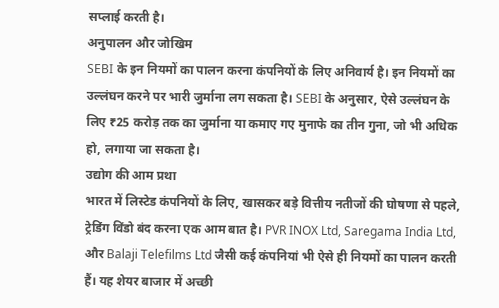सप्लाई करती है।
अनुपालन और जोखिम
SEBI के इन नियमों का पालन करना कंपनियों के लिए अनिवार्य है। इन नियमों का उल्लंघन करने पर भारी जुर्माना लग सकता है। SEBI के अनुसार, ऐसे उल्लंघन के लिए ₹25 करोड़ तक का जुर्माना या कमाए गए मुनाफे का तीन गुना, जो भी अधिक हो, लगाया जा सकता है।
उद्योग की आम प्रथा
भारत में लिस्टेड कंपनियों के लिए, खासकर बड़े वित्तीय नतीजों की घोषणा से पहले, ट्रेडिंग विंडो बंद करना एक आम बात है। PVR INOX Ltd, Saregama India Ltd, और Balaji Telefilms Ltd जैसी कई कंपनियां भी ऐसे ही नियमों का पालन करती हैं। यह शेयर बाजार में अच्छी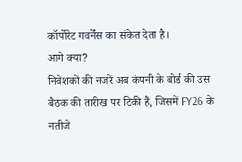कॉर्पोरेट गवर्नेंस का संकेत देता है।
आगे क्या?
निवेशकों की नजरें अब कंपनी के बोर्ड की उस बैठक की तारीख पर टिकी हैं, जिसमें FY26 के नतीजे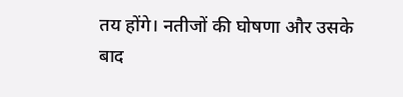तय होंगे। नतीजों की घोषणा और उसके बाद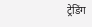ट्रेडिंग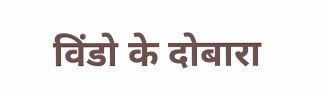विंडो के दोबारा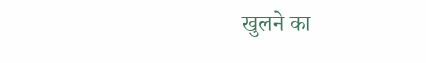खुलने का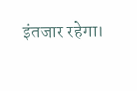इंतजार रहेगा।